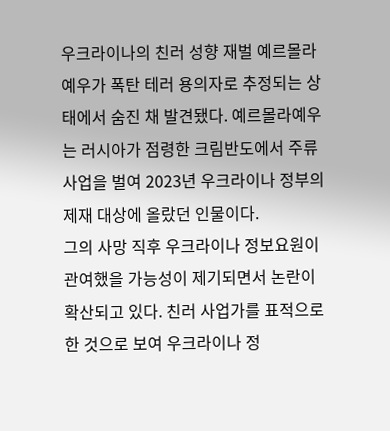우크라이나의 친러 성향 재벌 예르몰라예우가 폭탄 테러 용의자로 추정되는 상태에서 숨진 채 발견됐다. 예르몰라예우는 러시아가 점령한 크림반도에서 주류 사업을 벌여 2023년 우크라이나 정부의 제재 대상에 올랐던 인물이다.
그의 사망 직후 우크라이나 정보요원이 관여했을 가능성이 제기되면서 논란이 확산되고 있다. 친러 사업가를 표적으로 한 것으로 보여 우크라이나 정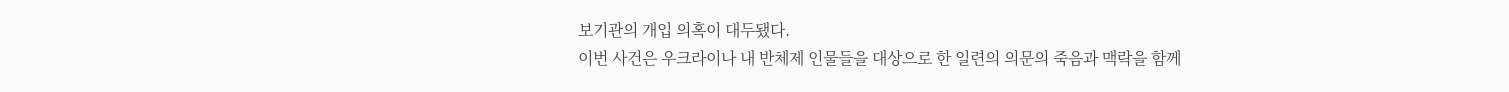보기관의 개입 의혹이 대두됐다.
이번 사건은 우크라이나 내 반체제 인물들을 대상으로 한 일련의 의문의 죽음과 맥락을 함께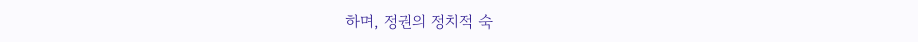하며, 정권의 정치적 숙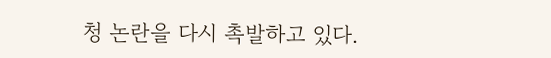청 논란을 다시 촉발하고 있다.